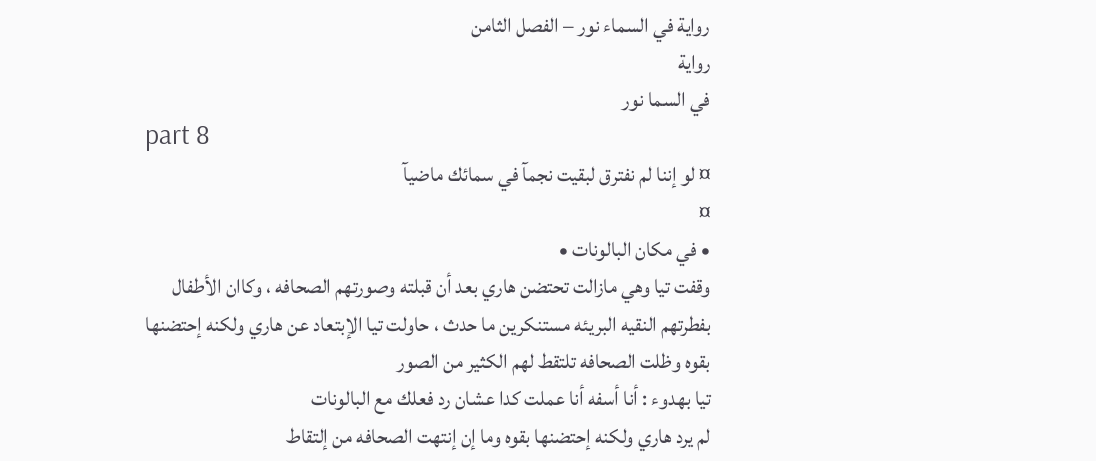رواية في السماء نور – الفصل الثامن
رواية
في السما نور
part 8
¤ لو إننا لم نفترق لبقيت نجمآ في سمائك ماضيآ
¤
• في مكان البالونات •
وقفت تيا وهي مازالت تحتضن هاري بعد أن قبلته وصورتهم الصحافه ، وكاان الأطفال بفطرتهم النقيه البريئه مستنكرين ما حدث ، حاولت تيا الإبتعاد عن هاري ولكنه إحتضنها بقوه وظلت الصحافه تلتقط لهم الكثير من الصور
تيا بهدوء : أنا أسفه أنا عملت كدا عشان رد فعلك مع البالونات
لم يرد هاري ولكنه إحتضنها بقوه وما إن إنتهت الصحافه من إلتقاط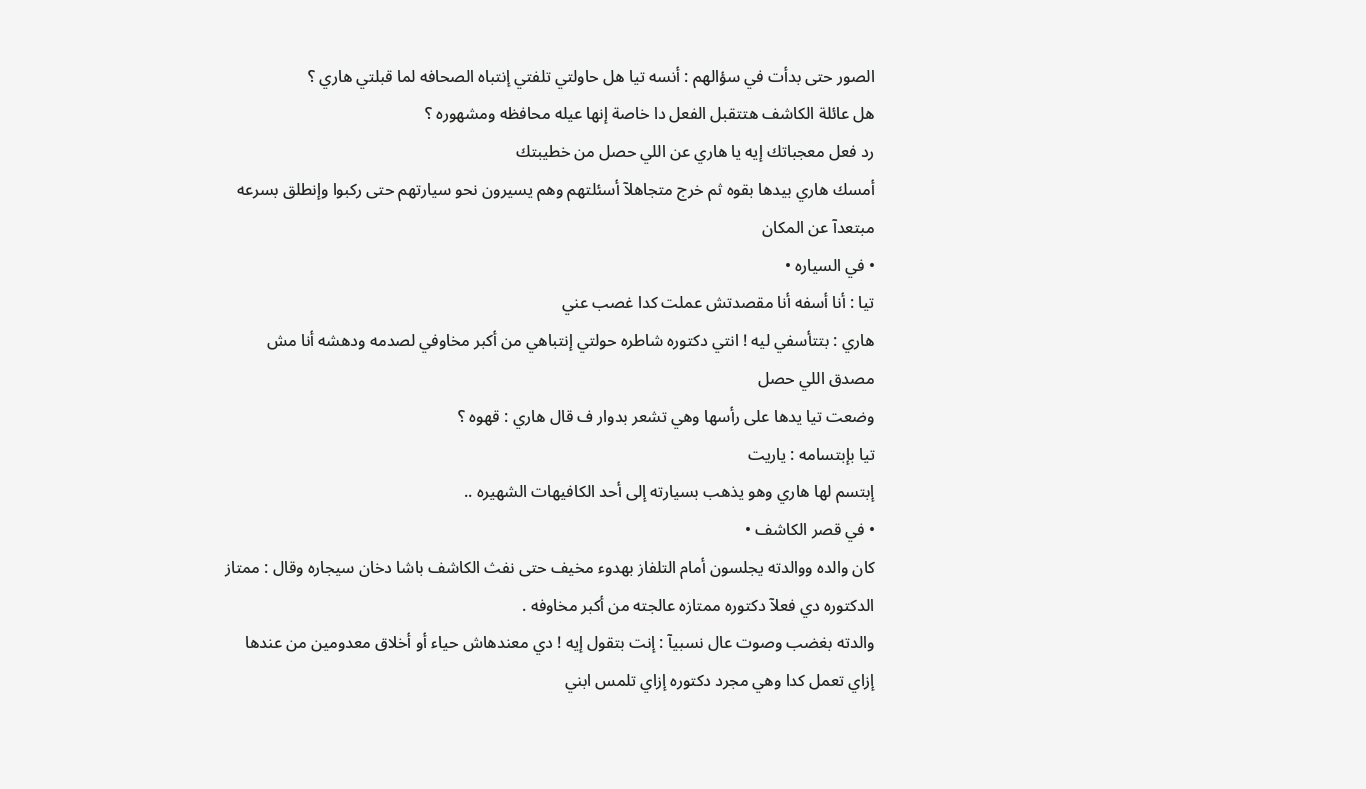الصور حتى بدأت في سؤالهم : أنسه تيا هل حاولتي تلفتي إنتباه الصحافه لما قبلتي هاري ؟
هل عائلة الكاشف هتتقبل الفعل دا خاصة إنها عيله محافظه ومشهوره ؟
رد فعل معجباتك إيه يا هاري عن اللي حصل من خطيبتك
أمسك هاري بيدها بقوه ثم خرج متجاهلآ أسئلتهم وهم يسيرون نحو سيارتهم حتى ركبوا وإنطلق بسرعه مبتعدآ عن المكان
• في السياره •
تيا : أنا أسفه أنا مقصدتش عملت كدا غصب عني
هاري : بتتأسفي ليه ! انتي دكتوره شاطره حولتي إنتباهي من أكبر مخاوفي لصدمه ودهشه أنا مش مصدق اللي حصل
وضعت تيا يدها على رأسها وهي تشعر بدوار ف قال هاري : قهوه ؟
تيا بإبتسامه : ياريت
إبتسم لها هاري وهو يذهب بسيارته إلى أحد الكافيهات الشهيره ..
• في قصر الكاشف •
كان والده ووالدته يجلسون أمام التلفاز بهدوء مخيف حتى نفث الكاشف باشا دخان سيجاره وقال : ممتاز الدكتوره دي فعلآ دكتوره ممتازه عالجته من أكبر مخاوفه .
والدته بغضب وصوت عال نسبيآ : إنت بتقول إيه ! دي معندهاش حياء أو أخلاق معدومين من عندها إزاي تعمل كدا وهي مجرد دكتوره إزاي تلمس ابني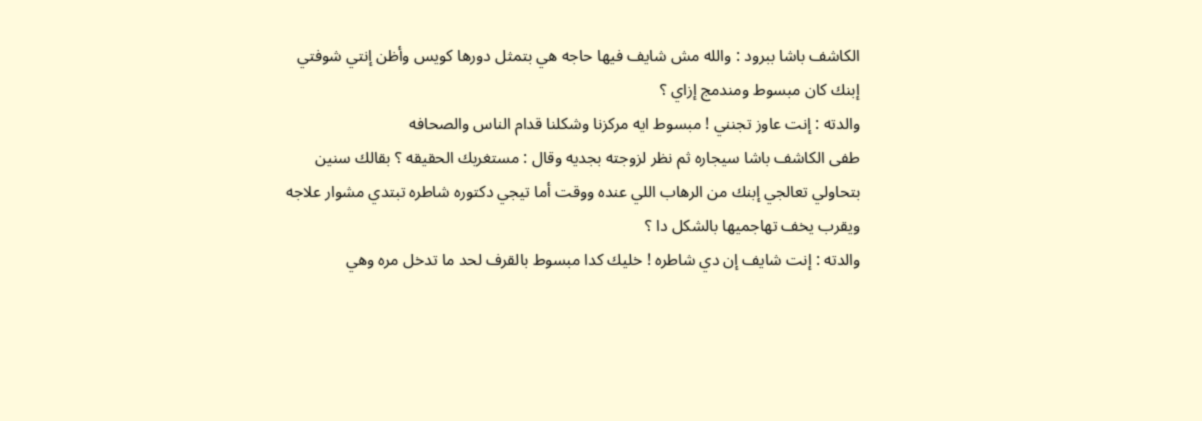الكاشف باشا ببرود : والله مش شايف فيها حاجه هي بتمثل دورها كويس وأظن إنتي شوفتي إبنك كان مبسوط ومندمج إزاي ؟
والدته : إنت عاوز تجنني ! مبسوط ايه مركزنا وشكلنا قدام الناس والصحافه
طفى الكاشف باشا سيجاره ثم نظر لزوجته بجديه وقال : مستغربك الحقيقه ؟ بقالك سنين بتحاولي تعالجي إبنك من الرهاب اللي عنده ووقت أما تيجي دكتوره شاطره تبتدي مشوار علاجه ويقرب يخف تهاجميها بالشكل دا ؟
والدته : إنت شايف إن دي شاطره ! خليك كدا مبسوط بالقرف لحد ما تدخل مره وهي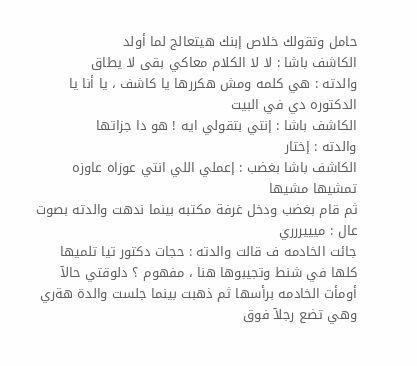حامل وتقولك خلاص إبنك هيتعالج لما أولد
الكاشف باشا : لا لا الكلام معاكي بقى لا يطاق
والدته : هي كلمه ومش هكررها يا كاشف ، يا أنا يا الدكتوره دي في البيت
الكاشف باشا : إنتي بتقولي ايه ! هو دا جزاتها
والدته : إختار
الكاشف باشا بغضب : إعملي اللي انتي عوزاه عاوزه تمشيها مشيها
ثم قام بغضب ودخل غرفة مكتبه بينما ندهت والدته بصوت عال : ميييررري
جائت الخادمه ف قالت والدته : حجات دكتور تيا تلميها كلها في شنط وتجيبوها هنا ، مفهوم ؟ دلوقتي حالآ
أومأت الخادمه برأسها ثم ذهبت بينما جلست والدة هةري وهي تضع رجلآ فوق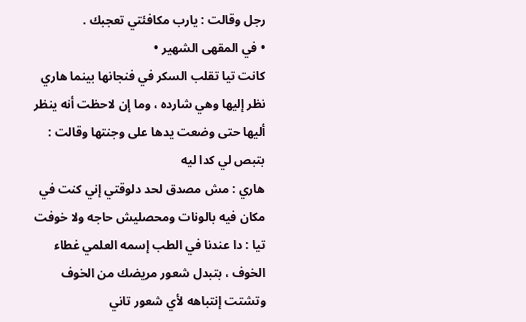رجل وقالت : يارب مكافئتي تعجبك .
• في المقهى الشهير •
كانت تيا تقلب السكر في فنجانها بينما هاري نظر إليها وهي شارده ، وما إن لاحظت أنه ينظر أليها حتى وضعت يدها على وجنتها وقالت : بتبص لي كدا ليه
هاري : مش مصدق لحد دلوقتي إني كنت في مكان فيه بالونات ومحصليش حاجه ولا خوفت
تيا : دا عندنا في الطب إسمه العلمي غطاء الخوف ، بتبدل شعور مريضك من الخوف وتشتت إنتباهه لأي شعور تاني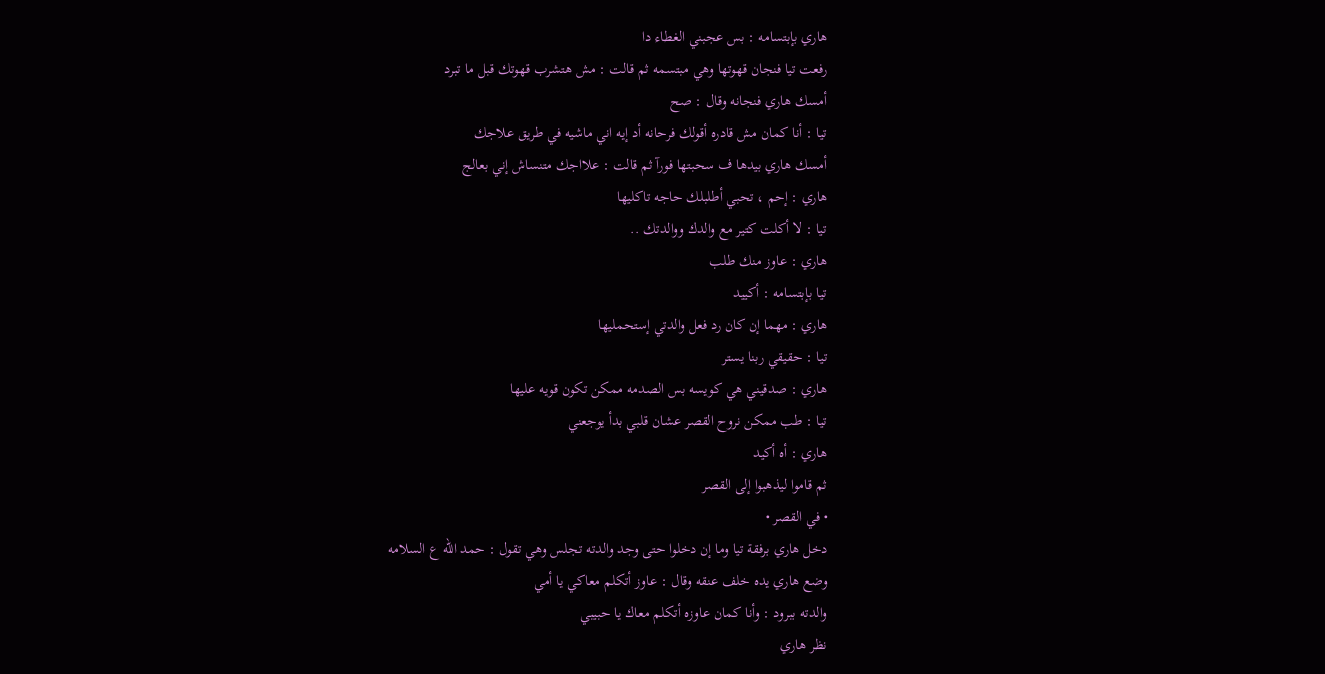هاري بإبتسامه : بس عجبني الغطاء دا
رفعت تيا فنجان قهوتها وهي مبتسمه ثم قالت : مش هتشرب قهوتك قبل ما تبرد
أمسك هاري فنجانه وقال : صح
تيا : أنا كمان مش قادره أقولك فرحانه أد إيه اني ماشيه في طريق علاجك
أمسك هاري بيدها ف سحبتها فورآ ثم قالت : علااجك متنساش إني بعالج
هاري : إحم ، تحبي أطلبلك حاجه تاكليها
تيا : لا أكلت كتير مع والدك ووالدتك ..
هاري : عاوز منك طلب
تيا بإبتسامه : أكييد
هاري : مهما إن كان رد فعل والدتي إستحمليها
تيا : حقيقي ربنا يستر
هاري : صدقيني هي كويسه بس الصدمه ممكن تكون قويه عليها
تيا : طب ممكن نروح القصر عشان قلبي بدأ يوجعني
هاري : أه أكيد
ثم قاموا ليذهبوا إلى القصر
• في القصر •
دخل هاري برفقة تيا وما إن دخلوا حتى وجد والدته تجلس وهي تقول : حمد الله ع السلامه
وضع هاري يده خلف عنقه وقال : عاوز أتكلم معاكي يا أمي
والدته ببرود : وأنا كمان عاوزه أتكلم معاك يا حبيبي
نظر هاري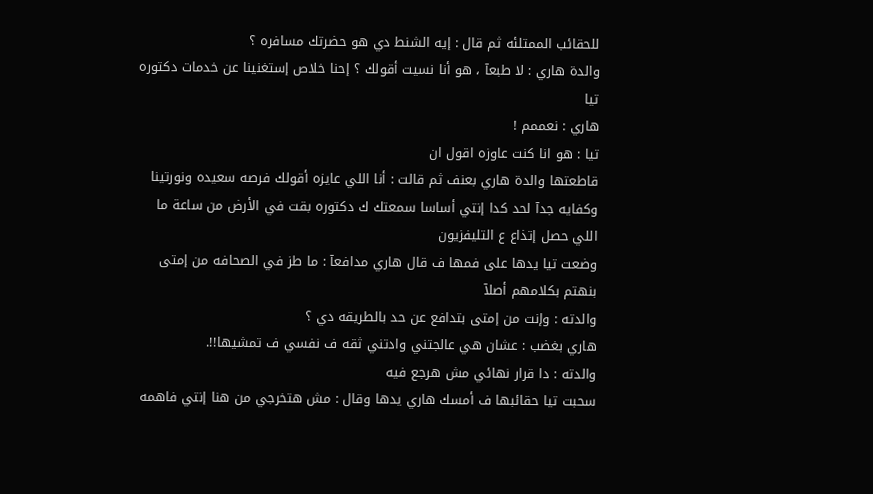للحقائب الممتلئه ثم قال : إيه الشنط دي هو حضرتك مسافره ؟
والدة هاري : لا طبعآ ، هو أنا نسيت أقولك ؟ إحنا خلاص إستغنينا عن خدمات دكتوره تيا
هاري : نعممم !
تيا : هو انا كنت عاوزه اقول ان
قاطعتها والدة هاري بعنف ثم قالت : أنا اللي عايزه أقولك فرصه سعيده ونورتينا وكفايه جدآ لحد كدا إنتي أساسا سمعتك ك دكتوره بقت في الأرض من ساعة ما اللي حصل إتذاع ع التليفزيون
وضعت تيا يدها على فمها ف قال هاري مدافعآ : ما طز في الصحافه من إمتى بنهتم بكلامهم أصلآ
والدته : وإنت من إمتى بتدافع عن حد بالطريقه دي ؟
هاري بغضب : عشان هي عالجتني وادتني ثقه ف نفسي ف تمشيها!!.
والدته : دا قرار نهائي مش هرجع فيه
سحبت تيا حقائبها ف أمسك هاري يدها وقال : مش هتخرجي من هنا إنتي فاهمه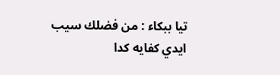تيا ببكاء : من فضلك سيب ايدي كفايه كدا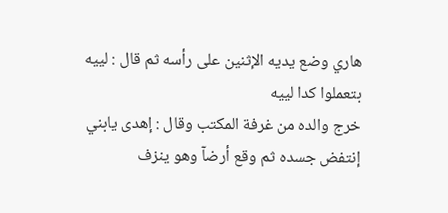هاري وضع يديه الإثنين على رأسه ثم قال : لييه بتعملوا كدا لييه
خرج والده من غرفة المكتب وقال : إهدى يابني
إنتفض جسده ثم وقع أرضآ وهو ينزف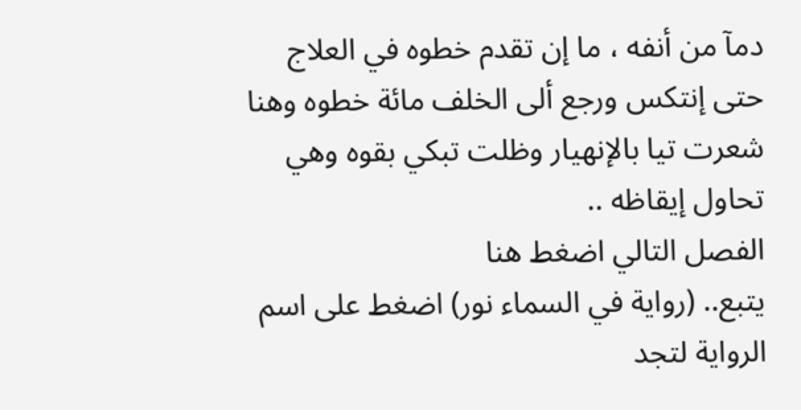دمآ من أنفه ، ما إن تقدم خطوه في العلاج حتى إنتكس ورجع ألى الخلف مائة خطوه وهنا شعرت تيا بالإنهيار وظلت تبكي بقوه وهي تحاول إيقاظه ..
الفصل التالي اضغط هنا
يتبع.. (رواية في السماء نور) اضغط على اسم الرواية لتجد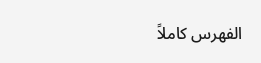الفهرس كاملاً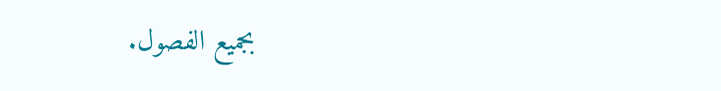بجميع الفصول.